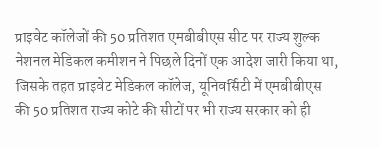प्राइवेट कॉलेजों की 50 प्रतिशत एमबीबीएस सीट पर राज्य शुल्क
नेशनल मेडिकल कमीशन ने पिछले दिनों एक आदेश जारी किया था, जिसके तहत प्राइवेट मेडिकल कॉलेज, यूनिवर्सिटी में एमबीबीएस की 50 प्रतिशत राज्य कोटे की सीटों पर भी राज्य सरकार को ही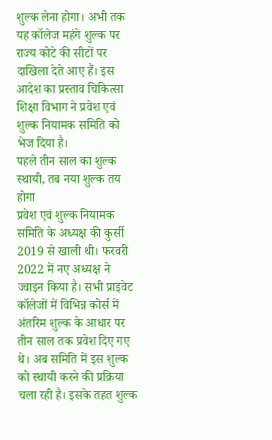शुल्क लेना होगा। अभी तक यह कॉलेज महंगे शुल्क पर राज्य कोटे की सीटों पर दाखिला देते आए हैं। इस आदेश का प्रस्ताव चिकित्सा शिक्षा विभाग ने प्रवेश एवं शुल्क नियामक समिति को भेज दिया है।
पहले तीन साल का शुल्क स्थायी, तब नया शुल्क तय होगा
प्रवेश एवं शुल्क नियामक समिति के अध्यक्ष की कुर्सी 2019 से खाली थी। फरवरी 2022 में नए अध्यक्ष ने ज्वाइन किया है। सभी प्राइवेट कॉलेजों में विभिन्न कोर्स में अंतरिम शुल्क के आधार पर तीन साल तक प्रवेश दिए गए थे। अब समिति में इस शुल्क को स्थायी करने की प्रक्रिया चला रही है। इसके तहत शुल्क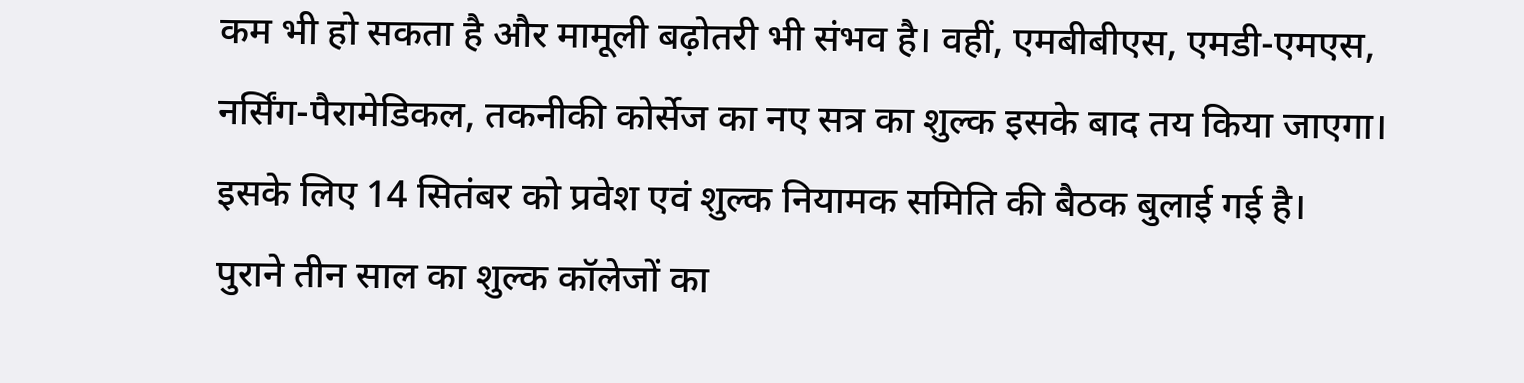कम भी हो सकता है और मामूली बढ़ोतरी भी संभव है। वहीं, एमबीबीएस, एमडी-एमएस, नर्सिंग-पैरामेडिकल, तकनीकी कोर्सेज का नए सत्र का शुल्क इसके बाद तय किया जाएगा। इसके लिए 14 सितंबर को प्रवेश एवं शुल्क नियामक समिति की बैठक बुलाई गई है।
पुराने तीन साल का शुल्क कॉलेजों का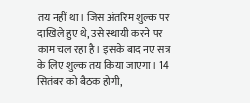तय नहीं था। जिस अंतरिम शुल्क पर दाखिले हुए थे, उसे स्थायी करने पर काम चल रहा है। इसके बाद नए सत्र के लिए शुल्क तय किया जाएगा। 14 सितंबर को बैठक होगी,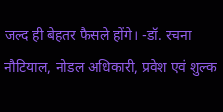जल्द ही बेहतर फैसले होंगे। -डॉ. रचना नौटियाल, नोडल अधिकारी, प्रवेश एवं शुल्क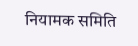नियामक समिति